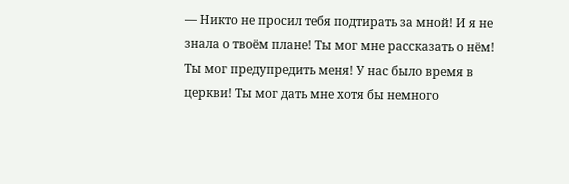— Никто не просил тебя подтирать за мной! И я не знала о твоём плане! Ты мог мне рассказать о нём! Ты мог предупредить меня! У нас было время в церкви! Ты мог дать мне хотя бы немного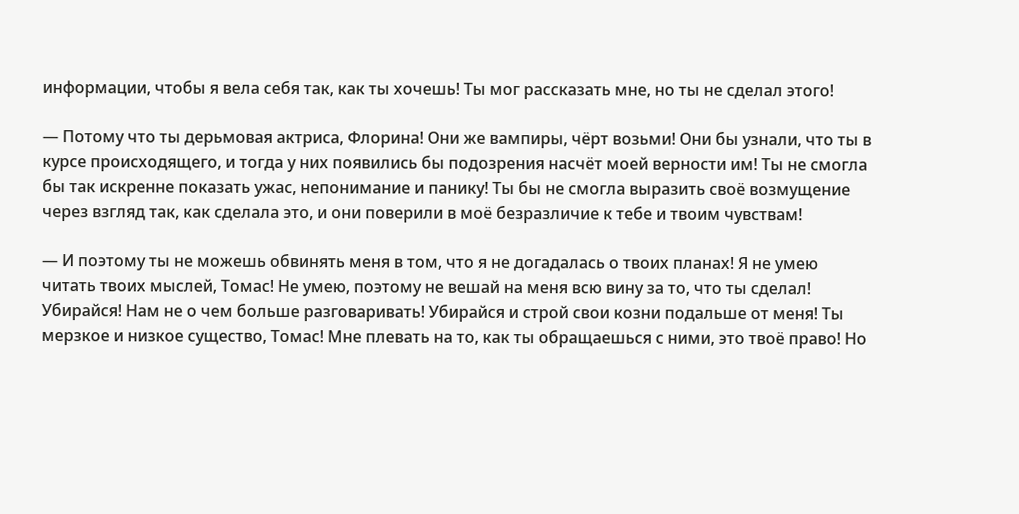информации, чтобы я вела себя так, как ты хочешь! Ты мог рассказать мне, но ты не сделал этого!

— Потому что ты дерьмовая актриса, Флорина! Они же вампиры, чёрт возьми! Они бы узнали, что ты в курсе происходящего, и тогда у них появились бы подозрения насчёт моей верности им! Ты не смогла бы так искренне показать ужас, непонимание и панику! Ты бы не смогла выразить своё возмущение через взгляд так, как сделала это, и они поверили в моё безразличие к тебе и твоим чувствам!

— И поэтому ты не можешь обвинять меня в том, что я не догадалась о твоих планах! Я не умею читать твоих мыслей, Томас! Не умею, поэтому не вешай на меня всю вину за то, что ты сделал! Убирайся! Нам не о чем больше разговаривать! Убирайся и строй свои козни подальше от меня! Ты мерзкое и низкое существо, Томас! Мне плевать на то, как ты обращаешься с ними, это твоё право! Но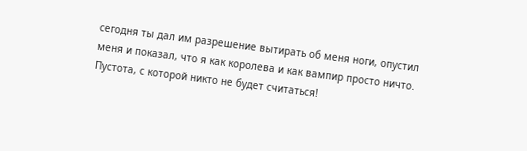сегодня ты дал им разрешение вытирать об меня ноги, опустил меня и показал, что я как королева и как вампир просто ничто. Пустота, с которой никто не будет считаться!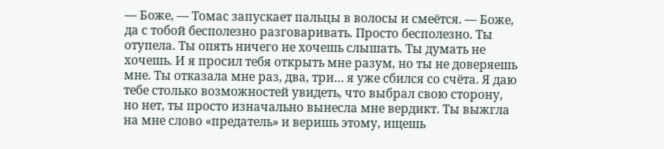— Боже, — Томас запускает пальцы в волосы и смеётся. — Боже, да с тобой бесполезно разговаривать. Просто бесполезно. Ты отупела. Ты опять ничего не хочешь слышать. Ты думать не хочешь. И я просил тебя открыть мне разум, но ты не доверяешь мне. Ты отказала мне раз, два, три… я уже сбился со счёта. Я даю тебе столько возможностей увидеть, что выбрал свою сторону, но нет, ты просто изначально вынесла мне вердикт. Ты выжгла на мне слово «предатель» и веришь этому, ищешь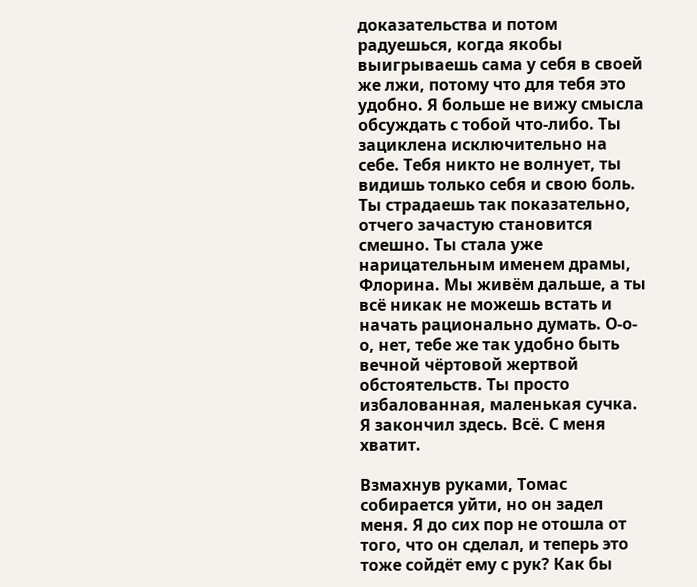доказательства и потом радуешься, когда якобы выигрываешь сама у себя в своей же лжи, потому что для тебя это удобно. Я больше не вижу смысла обсуждать с тобой что-либо. Ты зациклена исключительно на себе. Тебя никто не волнует, ты видишь только себя и свою боль. Ты страдаешь так показательно, отчего зачастую становится смешно. Ты стала уже нарицательным именем драмы, Флорина. Мы живём дальше, а ты всё никак не можешь встать и начать рационально думать. О-о-о, нет, тебе же так удобно быть вечной чёртовой жертвой обстоятельств. Ты просто избалованная, маленькая сучка. Я закончил здесь. Всё. С меня хватит.

Взмахнув руками, Томас собирается уйти, но он задел меня. Я до сих пор не отошла от того, что он сделал, и теперь это тоже сойдёт ему с рук? Как бы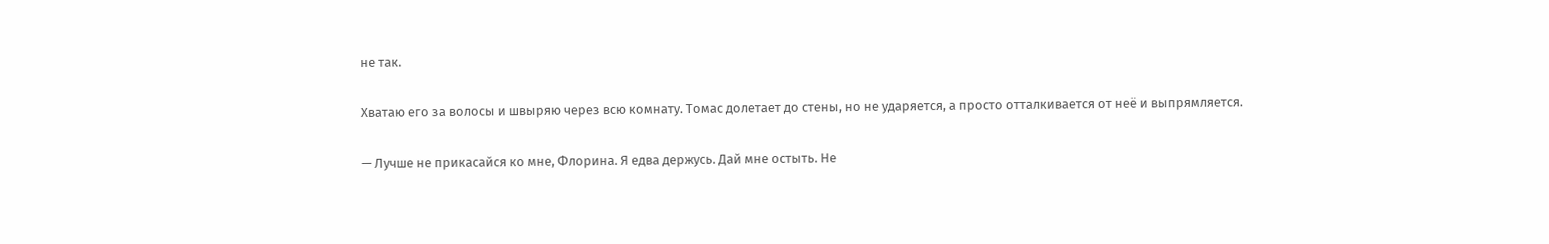не так.

Хватаю его за волосы и швыряю через всю комнату. Томас долетает до стены, но не ударяется, а просто отталкивается от неё и выпрямляется.

— Лучше не прикасайся ко мне, Флорина. Я едва держусь. Дай мне остыть. Не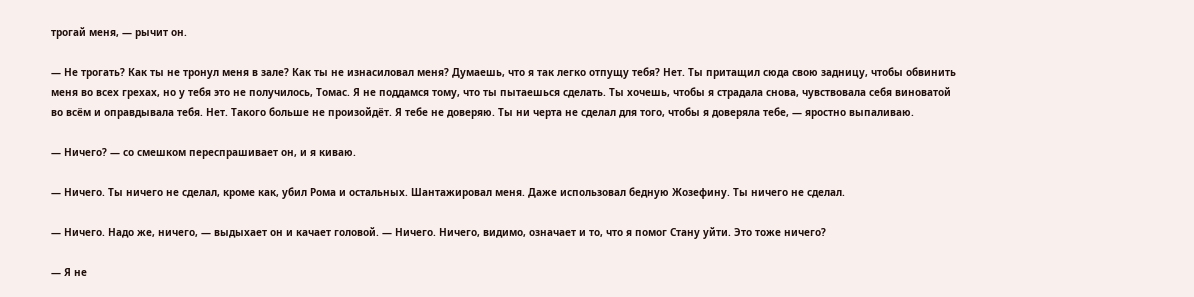трогай меня, — рычит он.

— Не трогать? Как ты не тронул меня в зале? Как ты не изнасиловал меня? Думаешь, что я так легко отпущу тебя? Нет. Ты притащил сюда свою задницу, чтобы обвинить меня во всех грехах, но у тебя это не получилось, Томас. Я не поддамся тому, что ты пытаешься сделать. Ты хочешь, чтобы я страдала снова, чувствовала себя виноватой во всём и оправдывала тебя. Нет. Такого больше не произойдёт. Я тебе не доверяю. Ты ни черта не сделал для того, чтобы я доверяла тебе, — яростно выпаливаю.

— Ничего? — со смешком переспрашивает он, и я киваю.

— Ничего. Ты ничего не сделал, кроме как, убил Рома и остальных. Шантажировал меня. Даже использовал бедную Жозефину. Ты ничего не сделал.

— Ничего. Надо же, ничего, — выдыхает он и качает головой. — Ничего. Ничего, видимо, означает и то, что я помог Стану уйти. Это тоже ничего?

— Я не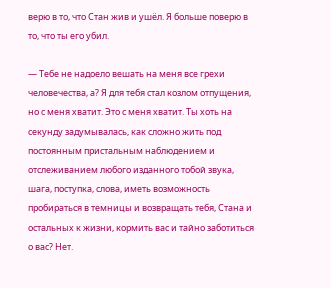верю в то, что Стан жив и ушёл. Я больше поверю в то, что ты его убил.

— Тебе не надоело вешать на меня все грехи человечества, а? Я для тебя стал козлом отпущения, но с меня хватит. Это с меня хватит. Ты хоть на секунду задумывалась, как сложно жить под постоянным пристальным наблюдением и отслеживанием любого изданного тобой звука, шага, поступка, слова, иметь возможность пробираться в темницы и возвращать тебя, Стана и остальных к жизни, кормить вас и тайно заботиться о вас? Нет.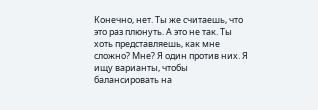Конечно, нет. Ты же считаешь, что это раз плюнуть. А это не так. Ты хоть представляешь, как мне сложно? Мне? Я один против них. Я ищу варианты, чтобы балансировать на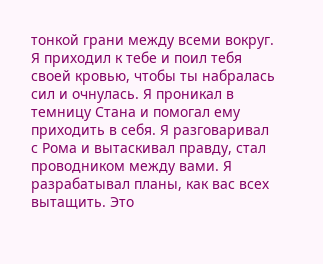тонкой грани между всеми вокруг. Я приходил к тебе и поил тебя своей кровью, чтобы ты набралась сил и очнулась. Я проникал в темницу Стана и помогал ему приходить в себя. Я разговаривал с Рома и вытаскивал правду, стал проводником между вами. Я разрабатывал планы, как вас всех вытащить. Это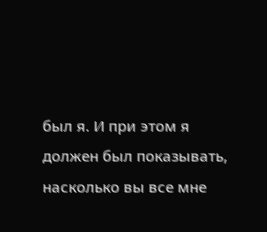был я. И при этом я должен был показывать, насколько вы все мне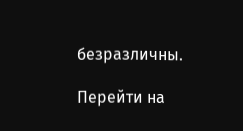безразличны.

Перейти на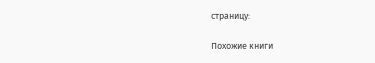страницу:

Похожие книги